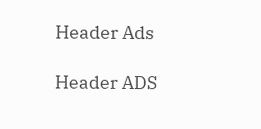Header Ads

Header ADS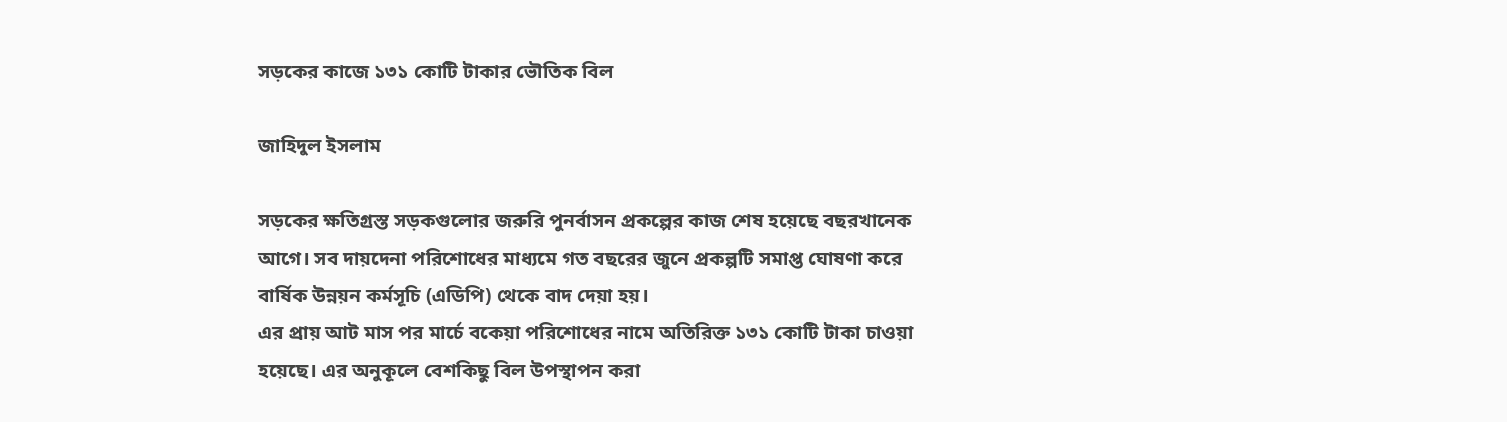সড়কের কাজে ১৩১ কোটি টাকার ভৌতিক বিল

জাহিদুল ইসলাম

সড়কের ক্ষতিগ্রস্ত সড়কগুলোর জরুরি পুনর্বাসন প্রকল্পের কাজ শেষ হয়েছে বছরখানেক আগে। সব দায়দেনা পরিশোধের মাধ্যমে গত বছরের জুনে প্রকল্পটি সমাপ্ত ঘোষণা করে বার্ষিক উন্নয়ন কর্মসূচি (এডিপি) থেকে বাদ দেয়া হয়।
এর প্রায় আট মাস পর মার্চে বকেয়া পরিশোধের নামে অতিরিক্ত ১৩১ কোটি টাকা চাওয়া হয়েছে। এর অনুকূলে বেশকিছু বিল উপস্থাপন করা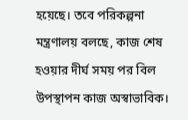হয়েছে। তবে পরিকল্পনা মন্ত্রণালয় বলছে, কাজ শেষ হওয়ার দীর্ঘ সময় পর বিল উপস্থাপন কাজ অস্বাভাবিক।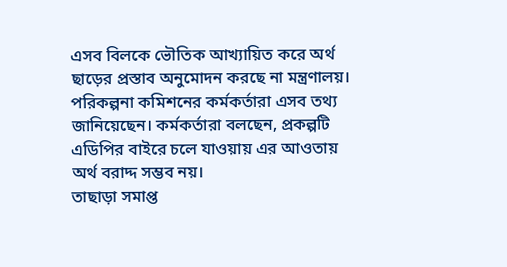এসব বিলকে ভৌতিক আখ্যায়িত করে অর্থ ছাড়ের প্রস্তাব অনুমোদন করছে না মন্ত্রণালয়। পরিকল্পনা কমিশনের কর্মকর্তারা এসব তথ্য জানিয়েছেন। কর্মকর্তারা বলছেন, প্রকল্পটি এডিপির বাইরে চলে যাওয়ায় এর আওতায় অর্থ বরাদ্দ সম্ভব নয়।
তাছাড়া সমাপ্ত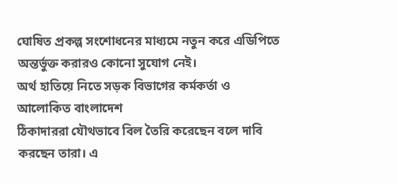ঘোষিত প্রকল্প সংশোধনের মাধ্যমে নতুন করে এডিপিতে অন্তর্ভুক্ত করারও কোনো সুযোগ নেই।
অর্থ হাতিয়ে নিতে সড়ক বিভাগের কর্মকর্তা ও
আলোকিত বাংলাদেশ
ঠিকাদাররা যৌথভাবে বিল তৈরি করেছেন বলে দাবি করছেন তারা। এ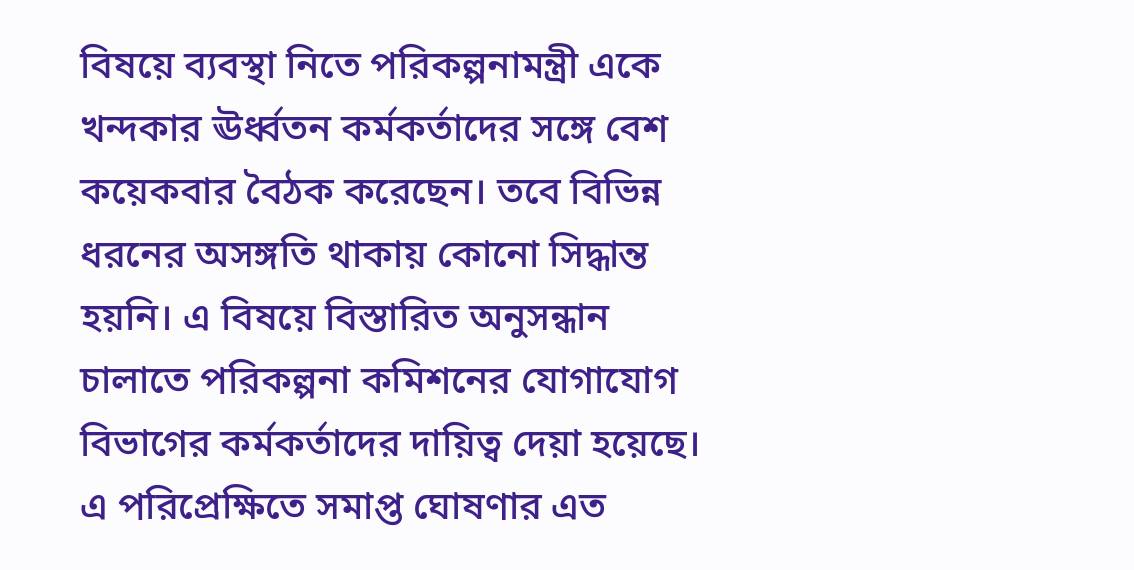বিষয়ে ব্যবস্থা নিতে পরিকল্পনামন্ত্রী একে খন্দকার ঊর্ধ্বতন কর্মকর্তাদের সঙ্গে বেশ কয়েকবার বৈঠক করেছেন। তবে বিভিন্ন ধরনের অসঙ্গতি থাকায় কোনো সিদ্ধান্ত হয়নি। এ বিষয়ে বিস্তারিত অনুসন্ধান চালাতে পরিকল্পনা কমিশনের যোগাযোগ বিভাগের কর্মকর্তাদের দায়িত্ব দেয়া হয়েছে।
এ পরিপ্রেক্ষিতে সমাপ্ত ঘোষণার এত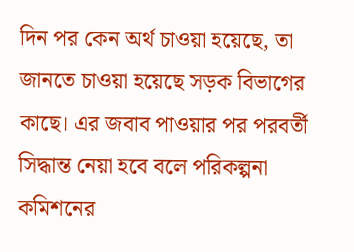দিন পর কেন অর্থ চাওয়া হয়েছে, তা জানতে চাওয়া হয়েছে সড়ক বিভাগের কাছে। এর জবাব পাওয়ার পর পরবর্তী সিদ্ধান্ত নেয়া হবে বলে পরিকল্পনা কমিশনের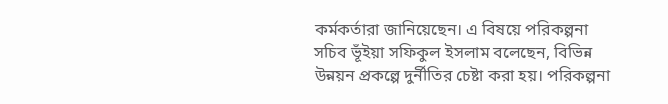কর্মকর্তারা জানিয়েছেন। এ বিষয়ে পরিকল্পনা সচিব ভূঁইয়া সফিকুল ইসলাম বলেছেন, বিভিন্ন উন্নয়ন প্রকল্পে দুর্নীতির চেষ্টা করা হয়। পরিকল্পনা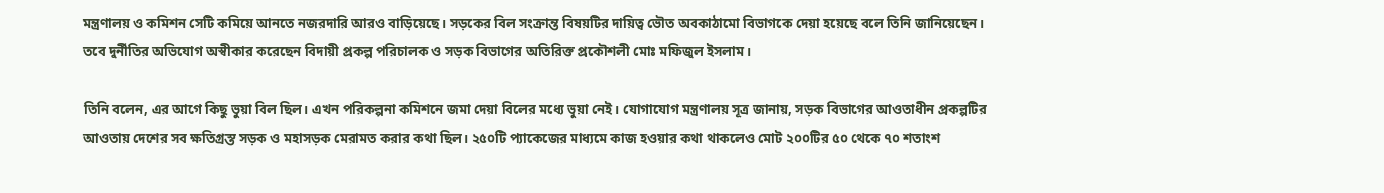মন্ত্রণালয় ও কমিশন সেটি কমিয়ে আনতে নজরদারি আরও বাড়িয়েছে। সড়কের বিল সংক্রান্ত বিষয়টির দায়িত্ব ভৌত অবকাঠামো বিভাগকে দেয়া হয়েছে বলে তিনি জানিয়েছেন। তবে দুর্নীতির অভিযোগ অস্বীকার করেছেন বিদায়ী প্রকল্প পরিচালক ও সড়ক বিভাগের অতিরিক্ত প্রকৌশলী মোঃ মফিজুল ইসলাম।

তিনি বলেন, এর আগে কিছু ভুয়া বিল ছিল। এখন পরিকল্পনা কমিশনে জমা দেয়া বিলের মধ্যে ভুয়া নেই। যোগাযোগ মন্ত্রণালয় সূত্র জানায়, সড়ক বিভাগের আওতাধীন প্রকল্পটির আওতায় দেশের সব ক্ষতিগ্রস্ত সড়ক ও মহাসড়ক মেরামত করার কথা ছিল। ২৫০টি প্যাকেজের মাধ্যমে কাজ হওয়ার কথা থাকলেও মোট ২০০টির ৫০ থেকে ৭০ শতাংশ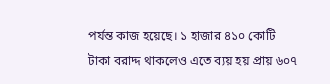পর্যন্ত কাজ হয়েছে। ১ হাজার ৪১০ কোটি টাকা বরাদ্দ থাকলেও এতে ব্যয় হয় প্রায় ৬০৭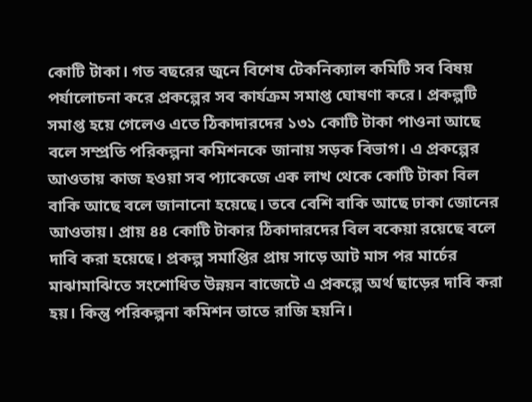কোটি টাকা। গত বছরের জুনে বিশেষ টেকনিক্যাল কমিটি সব বিষয় পর্যালোচনা করে প্রকল্পের সব কার্যক্রম সমাপ্ত ঘোষণা করে। প্রকল্পটি সমাপ্ত হয়ে গেলেও এতে ঠিকাদারদের ১৩১ কোটি টাকা পাওনা আছে বলে সম্প্রতি পরিকল্পনা কমিশনকে জানায় সড়ক বিভাগ। এ প্রকল্পের আওতায় কাজ হওয়া সব প্যাকেজে এক লাখ থেকে কোটি টাকা বিল বাকি আছে বলে জানানো হয়েছে। তবে বেশি বাকি আছে ঢাকা জোনের আওতায়। প্রায় ৪৪ কোটি টাকার ঠিকাদারদের বিল বকেয়া রয়েছে বলে দাবি করা হয়েছে। প্রকল্প সমাপ্তির প্রায় সাড়ে আট মাস পর মার্চের মাঝামাঝিতে সংশোধিত উন্নয়ন বাজেটে এ প্রকল্পে অর্থ ছাড়ের দাবি করা হয়। কিন্তু পরিকল্পনা কমিশন তাতে রাজি হয়নি।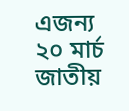এজন্য ২০ মার্চ জাতীয়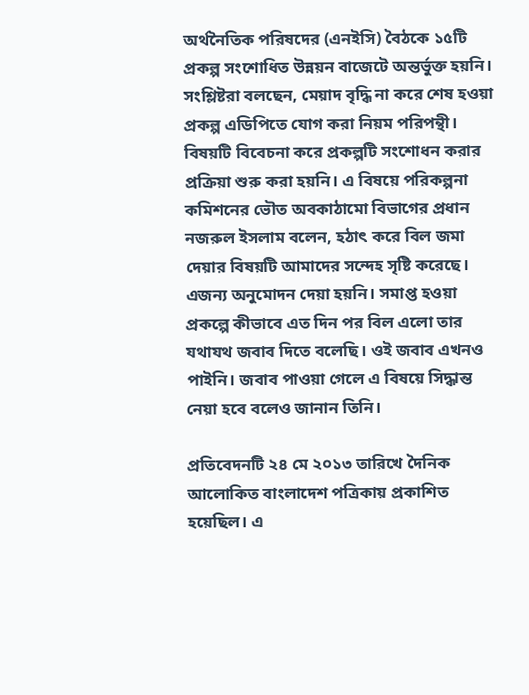অর্থনৈতিক পরিষদের (এনইসি) বৈঠকে ১৫টি প্রকল্প সংশোধিত উন্নয়ন বাজেটে অন্তর্ভুক্ত হয়নি। সংশ্লিষ্টরা বলছেন, মেয়াদ বৃদ্ধি না করে শেষ হওয়া প্রকল্প এডিপিতে যোগ করা নিয়ম পরিপন্থী। বিষয়টি বিবেচনা করে প্রকল্পটি সংশোধন করার প্রক্রিয়া শুরু করা হয়নি। এ বিষয়ে পরিকল্পনা কমিশনের ভৌত অবকাঠামো বিভাগের প্রধান নজরুল ইসলাম বলেন, হঠাৎ করে বিল জমা দেয়ার বিষয়টি আমাদের সন্দেহ সৃষ্টি করেছে। এজন্য অনুমোদন দেয়া হয়নি। সমাপ্ত হওয়া প্রকল্পে কীভাবে এত দিন পর বিল এলো তার যথাযথ জবাব দিতে বলেছি। ওই জবাব এখনও পাইনি। জবাব পাওয়া গেলে এ বিষয়ে সিদ্ধান্ত নেয়া হবে বলেও জানান তিনি।

প্রতিবেদনটি ২৪ মে ২০১৩ তারিখে দৈনিক আলোকিত বাংলাদেশ পত্রিকায় প্রকাশিত হয়েছিল। এ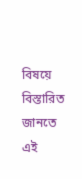বিষয়ে বিস্তারিত জানতে এই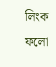লিংক ফলো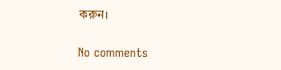করুন।

No comments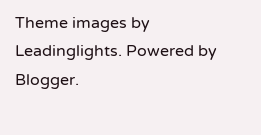Theme images by Leadinglights. Powered by Blogger.